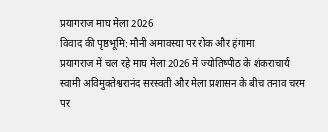प्रयागराज माघ मेला 2026
विवाद की पृष्ठभूमि: मौनी अमावस्या पर रोक और हंगामा
प्रयागराज में चल रहे माघ मेला 2026 में ज्योतिष्पीठ के शंकराचार्य स्वामी अविमुक्तेश्वरानंद सरस्वती और मेला प्रशासन के बीच तनाव चरम पर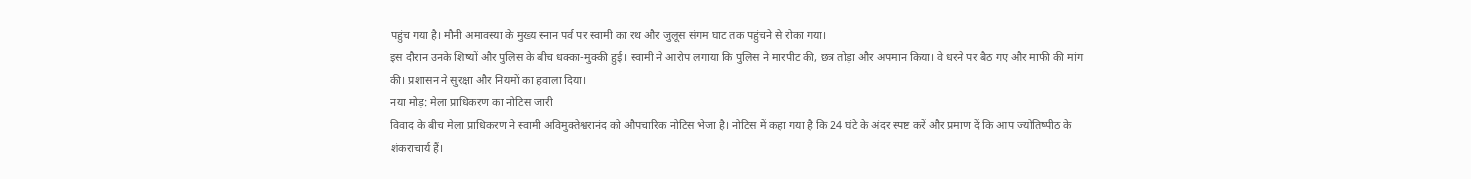पहुंच गया है। मौनी अमावस्या के मुख्य स्नान पर्व पर स्वामी का रथ और जुलूस संगम घाट तक पहुंचने से रोका गया।
इस दौरान उनके शिष्यों और पुलिस के बीच धक्का-मुक्की हुई। स्वामी ने आरोप लगाया कि पुलिस ने मारपीट की, छत्र तोड़ा और अपमान किया। वे धरने पर बैठ गए और माफी की मांग की। प्रशासन ने सुरक्षा और नियमों का हवाला दिया।
नया मोड़: मेला प्राधिकरण का नोटिस जारी
विवाद के बीच मेला प्राधिकरण ने स्वामी अविमुक्तेश्वरानंद को औपचारिक नोटिस भेजा है। नोटिस में कहा गया है कि 24 घंटे के अंदर स्पष्ट करें और प्रमाण दें कि आप ज्योतिष्पीठ के शंकराचार्य हैं।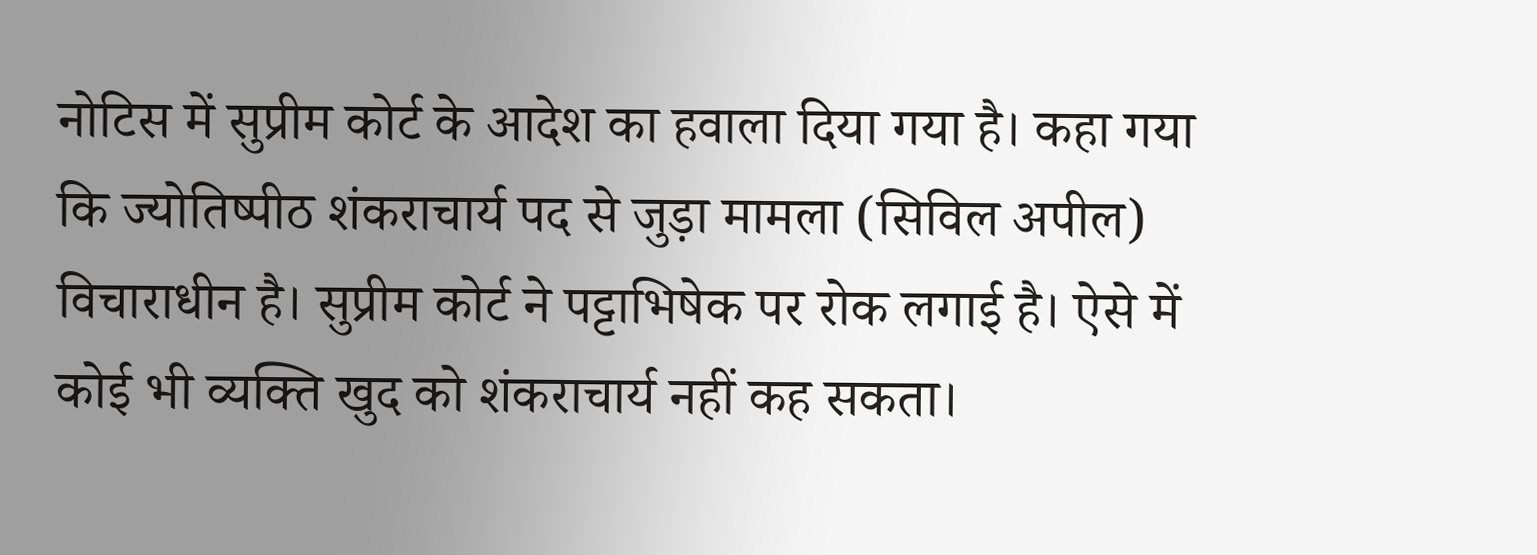नोटिस में सुप्रीम कोर्ट के आदेश का हवाला दिया गया है। कहा गया कि ज्योतिष्पीठ शंकराचार्य पद से जुड़ा मामला (सिविल अपील) विचाराधीन है। सुप्रीम कोर्ट ने पट्टाभिषेक पर रोक लगाई है। ऐसे में कोई भी व्यक्ति खुद को शंकराचार्य नहीं कह सकता।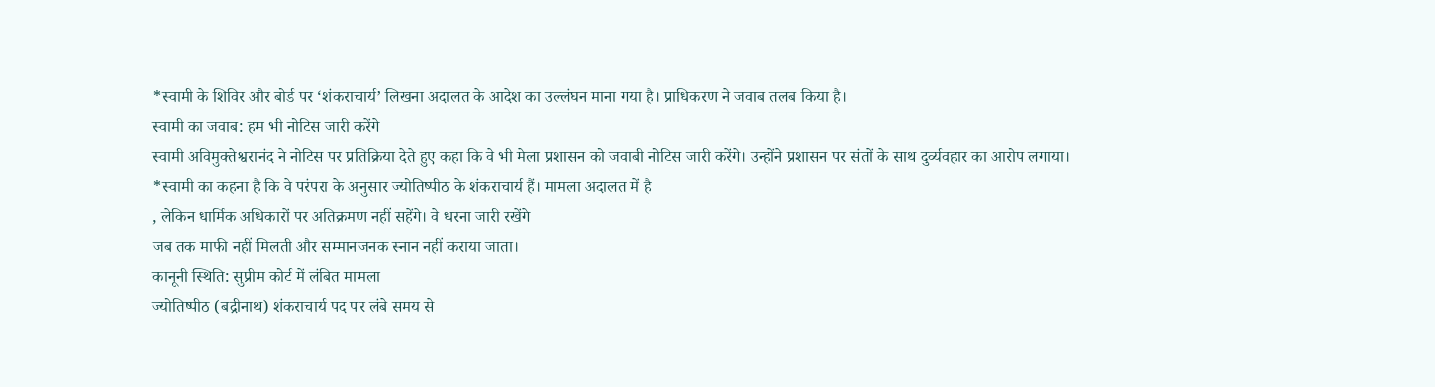*स्वामी के शिविर और बोर्ड पर ‘शंकराचार्य’ लिखना अदालत के आदेश का उल्लंघन माना गया है। प्राधिकरण ने जवाब तलब किया है।
स्वामी का जवाब: हम भी नोटिस जारी करेंगे
स्वामी अविमुक्तेश्वरानंद ने नोटिस पर प्रतिक्रिया देते हुए कहा कि वे भी मेला प्रशासन को जवाबी नोटिस जारी करेंगे। उन्होंने प्रशासन पर संतों के साथ दुर्व्यवहार का आरोप लगाया।
*स्वामी का कहना है कि वे परंपरा के अनुसार ज्योतिष्पीठ के शंकराचार्य हैं। मामला अदालत में है
, लेकिन धार्मिक अधिकारों पर अतिक्रमण नहीं सहेंगे। वे धरना जारी रखेंगे
जब तक माफी नहीं मिलती और सम्मानजनक स्नान नहीं कराया जाता।
कानूनी स्थिति: सुप्रीम कोर्ट में लंबित मामला
ज्योतिष्पीठ (बद्रीनाथ) शंकराचार्य पद पर लंबे समय से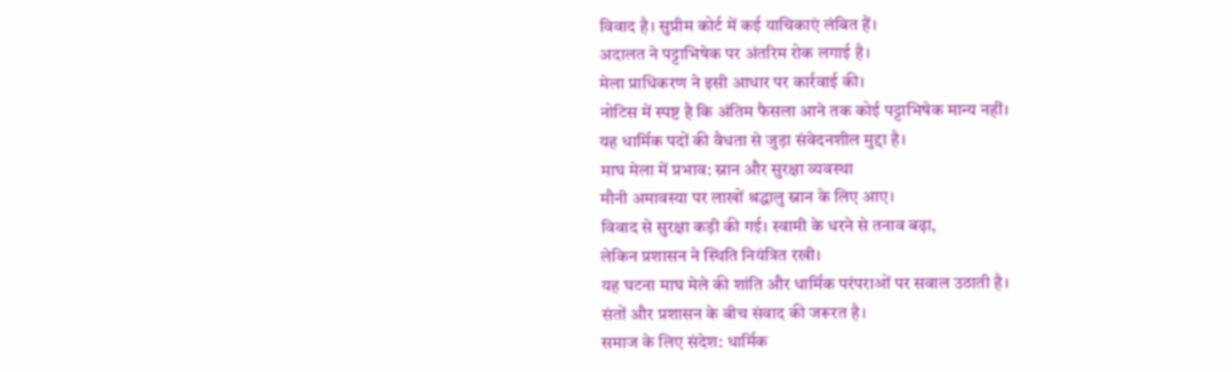विवाद है। सुप्रीम कोर्ट में कई याचिकाएं लंबित हैं।
अदालत ने पट्टाभिषेक पर अंतरिम रोक लगाई है।
मेला प्राधिकरण ने इसी आधार पर कार्रवाई की।
नोटिस में स्पष्ट है कि अंतिम फैसला आने तक कोई पट्टाभिषेक मान्य नहीं।
यह धार्मिक पदों की वैधता से जुड़ा संवेदनशील मुद्दा है।
माघ मेला में प्रभाव: स्नान और सुरक्षा व्यवस्था
मौनी अमावस्या पर लाखों श्रद्धालु स्नान के लिए आए।
विवाद से सुरक्षा कड़ी की गई। स्वामी के धरने से तनाव बढ़ा,
लेकिन प्रशासन ने स्थिति नियंत्रित रखी।
यह घटना माघ मेले की शांति और धार्मिक परंपराओं पर सवाल उठाती है।
संतों और प्रशासन के बीच संवाद की जरूरत है।
समाज के लिए संदेश: धार्मिक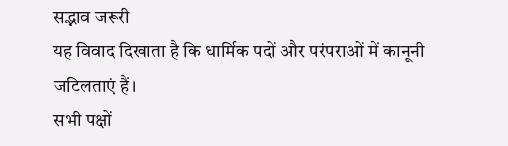सद्भाव जरूरी
यह विवाद दिखाता है कि धार्मिक पदों और परंपराओं में कानूनी जटिलताएं हैं।
सभी पक्षों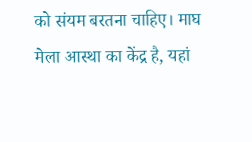को संयम बरतना चाहिए। माघ मेला आस्था का केंद्र है, यहां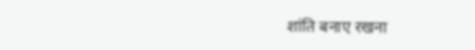शांति बनाए रखना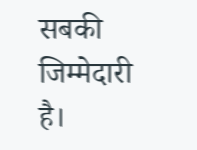सबकी जिम्मेदारी है।